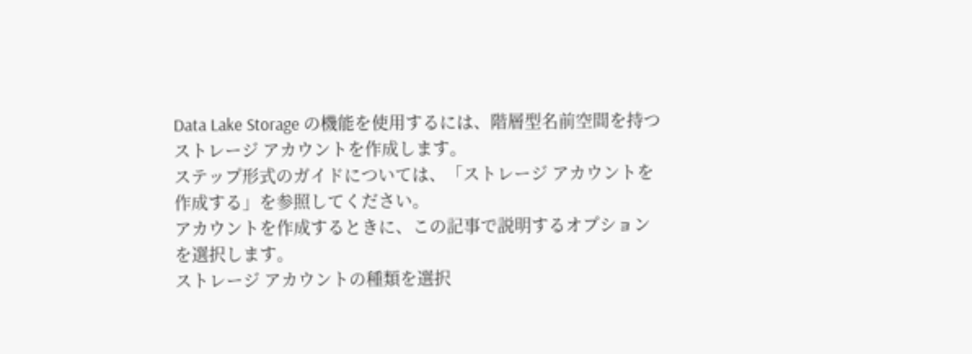Data Lake Storage の機能を使用するには、階層型名前空間を持つストレージ アカウントを作成します。
ステップ形式のガイドについては、「ストレージ アカウントを作成する」を参照してください。
アカウントを作成するときに、この記事で説明するオプションを選択します。
ストレージ アカウントの種類を選択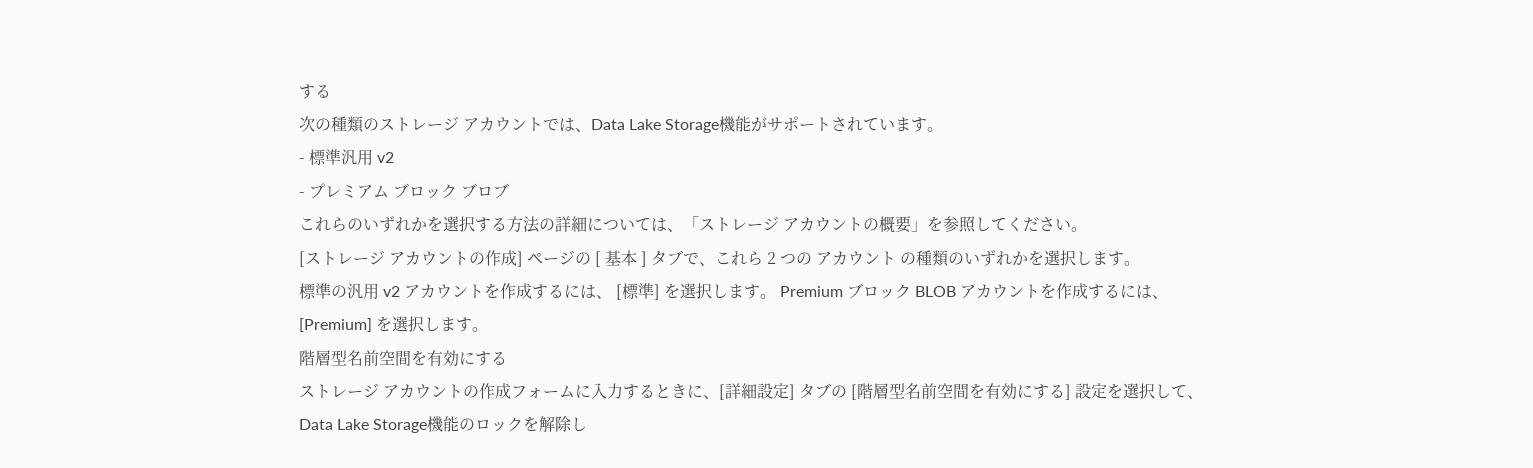する
次の種類のストレージ アカウントでは、Data Lake Storage機能がサポートされています。
- 標準汎用 v2
- プレミアム ブロック ブロブ
これらのいずれかを選択する方法の詳細については、「ストレージ アカウントの概要」を参照してください。
[ストレージ アカウントの作成] ページの [ 基本 ] タブで、これら 2 つの アカウント の種類のいずれかを選択します。
標準の汎用 v2 アカウントを作成するには、 [標準] を選択します。 Premium ブロック BLOB アカウントを作成するには、 [Premium] を選択します。
階層型名前空間を有効にする
ストレージ アカウントの作成フォームに入力するときに、[詳細設定] タブの [階層型名前空間を有効にする] 設定を選択して、Data Lake Storage機能のロックを解除し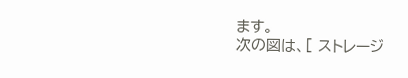ます。
次の図は、[ ストレージ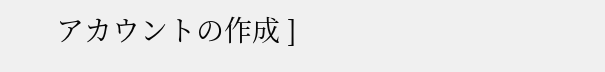アカウントの作成 ]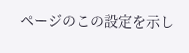ページのこの設定を示し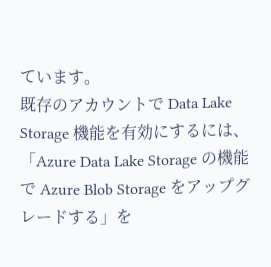ています。
既存のアカウントで Data Lake Storage 機能を有効にするには、「Azure Data Lake Storage の機能で Azure Blob Storage をアップグレードする」を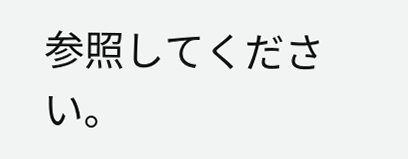参照してください。